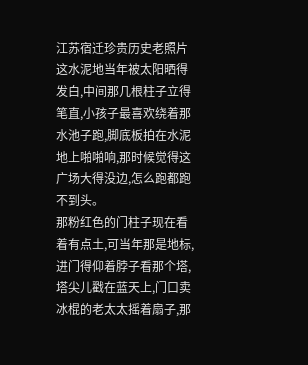江苏宿迁珍贵历史老照片
这水泥地当年被太阳晒得发白,中间那几根柱子立得笔直,小孩子最喜欢绕着那水池子跑,脚底板拍在水泥地上啪啪响,那时候觉得这广场大得没边,怎么跑都跑不到头。
那粉红色的门柱子现在看着有点土,可当年那是地标,进门得仰着脖子看那个塔,塔尖儿戳在蓝天上,门口卖冰棍的老太太摇着扇子,那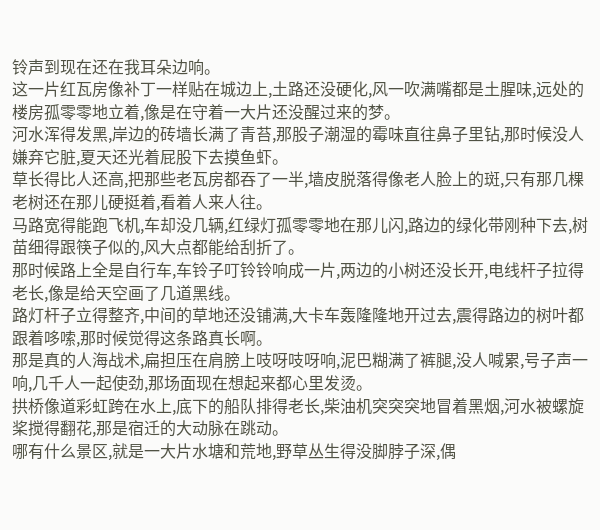铃声到现在还在我耳朵边响。
这一片红瓦房像补丁一样贴在城边上,土路还没硬化,风一吹满嘴都是土腥味,远处的楼房孤零零地立着,像是在守着一大片还没醒过来的梦。
河水浑得发黑,岸边的砖墙长满了青苔,那股子潮湿的霉味直往鼻子里钻,那时候没人嫌弃它脏,夏天还光着屁股下去摸鱼虾。
草长得比人还高,把那些老瓦房都吞了一半,墙皮脱落得像老人脸上的斑,只有那几棵老树还在那儿硬挺着,看着人来人往。
马路宽得能跑飞机,车却没几辆,红绿灯孤零零地在那儿闪,路边的绿化带刚种下去,树苗细得跟筷子似的,风大点都能给刮折了。
那时候路上全是自行车,车铃子叮铃铃响成一片,两边的小树还没长开,电线杆子拉得老长,像是给天空画了几道黑线。
路灯杆子立得整齐,中间的草地还没铺满,大卡车轰隆隆地开过去,震得路边的树叶都跟着哆嗦,那时候觉得这条路真长啊。
那是真的人海战术,扁担压在肩膀上吱呀吱呀响,泥巴糊满了裤腿,没人喊累,号子声一响,几千人一起使劲,那场面现在想起来都心里发烫。
拱桥像道彩虹跨在水上,底下的船队排得老长,柴油机突突突地冒着黑烟,河水被螺旋桨搅得翻花,那是宿迁的大动脉在跳动。
哪有什么景区,就是一大片水塘和荒地,野草丛生得没脚脖子深,偶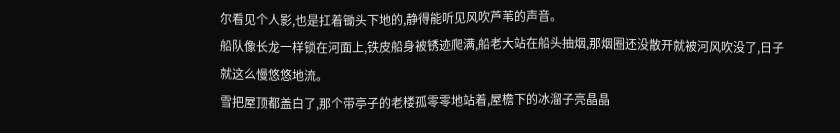尔看见个人影,也是扛着锄头下地的,静得能听见风吹芦苇的声音。
船队像长龙一样锁在河面上,铁皮船身被锈迹爬满,船老大站在船头抽烟,那烟圈还没散开就被河风吹没了,日子就这么慢悠悠地流。
雪把屋顶都盖白了,那个带亭子的老楼孤零零地站着,屋檐下的冰溜子亮晶晶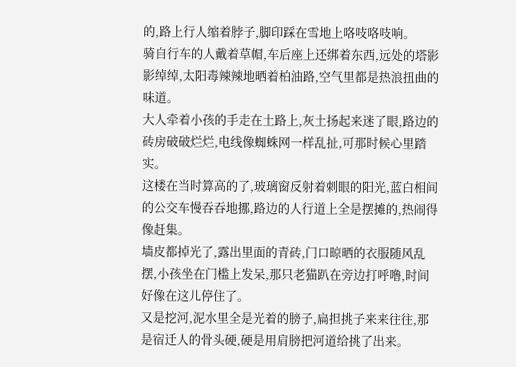的,路上行人缩着脖子,脚印踩在雪地上咯吱咯吱响。
骑自行车的人戴着草帽,车后座上还绑着东西,远处的塔影影绰绰,太阳毒辣辣地晒着柏油路,空气里都是热浪扭曲的味道。
大人牵着小孩的手走在土路上,灰土扬起来迷了眼,路边的砖房破破烂烂,电线像蜘蛛网一样乱扯,可那时候心里踏实。
这楼在当时算高的了,玻璃窗反射着刺眼的阳光,蓝白相间的公交车慢吞吞地挪,路边的人行道上全是摆摊的,热闹得像赶集。
墙皮都掉光了,露出里面的青砖,门口晾晒的衣服随风乱摆,小孩坐在门槛上发呆,那只老猫趴在旁边打呼噜,时间好像在这儿停住了。
又是挖河,泥水里全是光着的膀子,扁担挑子来来往往,那是宿迁人的骨头硬,硬是用肩膀把河道给挑了出来。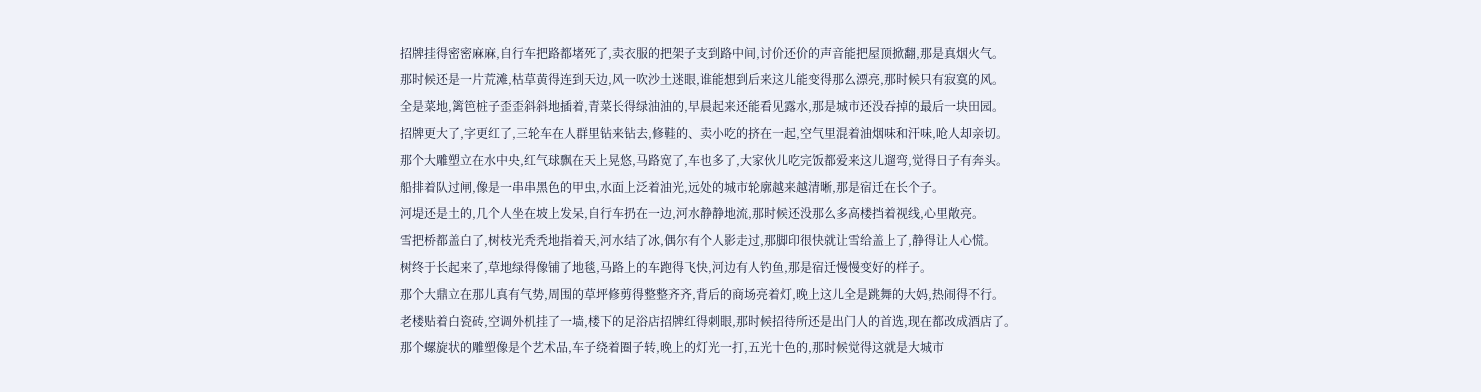招牌挂得密密麻麻,自行车把路都堵死了,卖衣服的把架子支到路中间,讨价还价的声音能把屋顶掀翻,那是真烟火气。
那时候还是一片荒滩,枯草黄得连到天边,风一吹沙土迷眼,谁能想到后来这儿能变得那么漂亮,那时候只有寂寞的风。
全是菜地,篱笆桩子歪歪斜斜地插着,青菜长得绿油油的,早晨起来还能看见露水,那是城市还没吞掉的最后一块田园。
招牌更大了,字更红了,三轮车在人群里钻来钻去,修鞋的、卖小吃的挤在一起,空气里混着油烟味和汗味,呛人却亲切。
那个大雕塑立在水中央,红气球飘在天上晃悠,马路宽了,车也多了,大家伙儿吃完饭都爱来这儿遛弯,觉得日子有奔头。
船排着队过闸,像是一串串黑色的甲虫,水面上泛着油光,远处的城市轮廓越来越清晰,那是宿迁在长个子。
河堤还是土的,几个人坐在坡上发呆,自行车扔在一边,河水静静地流,那时候还没那么多高楼挡着视线,心里敞亮。
雪把桥都盖白了,树枝光秃秃地指着天,河水结了冰,偶尔有个人影走过,那脚印很快就让雪给盖上了,静得让人心慌。
树终于长起来了,草地绿得像铺了地毯,马路上的车跑得飞快,河边有人钓鱼,那是宿迁慢慢变好的样子。
那个大鼎立在那儿真有气势,周围的草坪修剪得整整齐齐,背后的商场亮着灯,晚上这儿全是跳舞的大妈,热闹得不行。
老楼贴着白瓷砖,空调外机挂了一墙,楼下的足浴店招牌红得刺眼,那时候招待所还是出门人的首选,现在都改成酒店了。
那个螺旋状的雕塑像是个艺术品,车子绕着圈子转,晚上的灯光一打,五光十色的,那时候觉得这就是大城市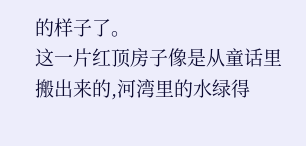的样子了。
这一片红顶房子像是从童话里搬出来的,河湾里的水绿得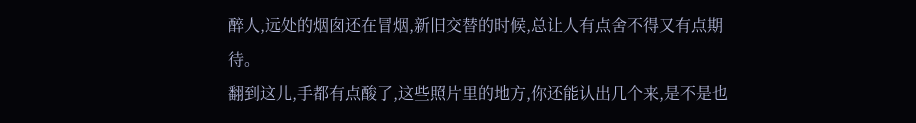醉人,远处的烟囱还在冒烟,新旧交替的时候,总让人有点舍不得又有点期待。
翻到这儿,手都有点酸了,这些照片里的地方,你还能认出几个来,是不是也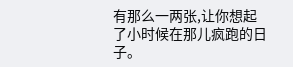有那么一两张,让你想起了小时候在那儿疯跑的日子。